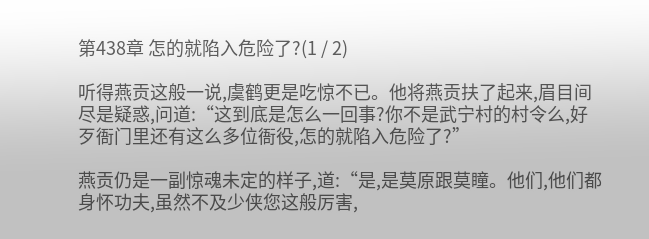第438章 怎的就陷入危险了?(1 / 2)

听得燕贡这般一说,虞鹤更是吃惊不已。他将燕贡扶了起来,眉目间尽是疑惑,问道:“这到底是怎么一回事?你不是武宁村的村令么,好歹衙门里还有这么多位衙役,怎的就陷入危险了?”

燕贡仍是一副惊魂未定的样子,道:“是,是莫原跟莫瞳。他们,他们都身怀功夫,虽然不及少侠您这般厉害,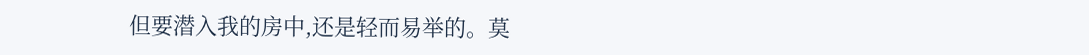但要潜入我的房中,还是轻而易举的。莫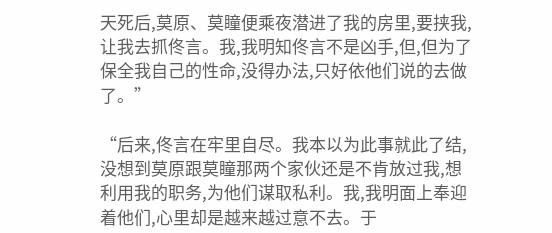天死后,莫原、莫瞳便乘夜潜进了我的房里,要挟我,让我去抓佟言。我,我明知佟言不是凶手,但,但为了保全我自己的性命,没得办法,只好依他们说的去做了。”

“后来,佟言在牢里自尽。我本以为此事就此了结,没想到莫原跟莫瞳那两个家伙还是不肯放过我,想利用我的职务,为他们谋取私利。我,我明面上奉迎着他们,心里却是越来越过意不去。于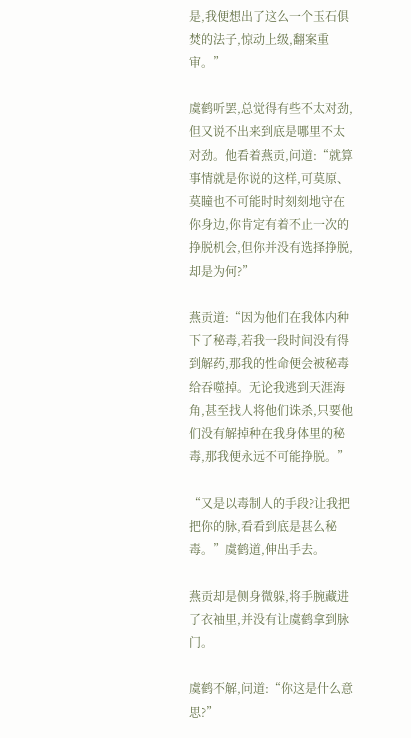是,我便想出了这么一个玉石俱焚的法子,惊动上级,翻案重审。”

虞鹤听罢,总觉得有些不太对劲,但又说不出来到底是哪里不太对劲。他看着燕贡,问道:“就算事情就是你说的这样,可莫原、莫瞳也不可能时时刻刻地守在你身边,你肯定有着不止一次的挣脱机会,但你并没有选择挣脱,却是为何?”

燕贡道:“因为他们在我体内种下了秘毒,若我一段时间没有得到解药,那我的性命便会被秘毒给吞噬掉。无论我逃到天涯海角,甚至找人将他们诛杀,只要他们没有解掉种在我身体里的秘毒,那我便永远不可能挣脱。”

“又是以毒制人的手段?让我把把你的脉,看看到底是甚么秘毒。”虞鹤道,伸出手去。

燕贡却是侧身微躲,将手腕藏进了衣袖里,并没有让虞鹤拿到脉门。

虞鹤不解,问道:“你这是什么意思?”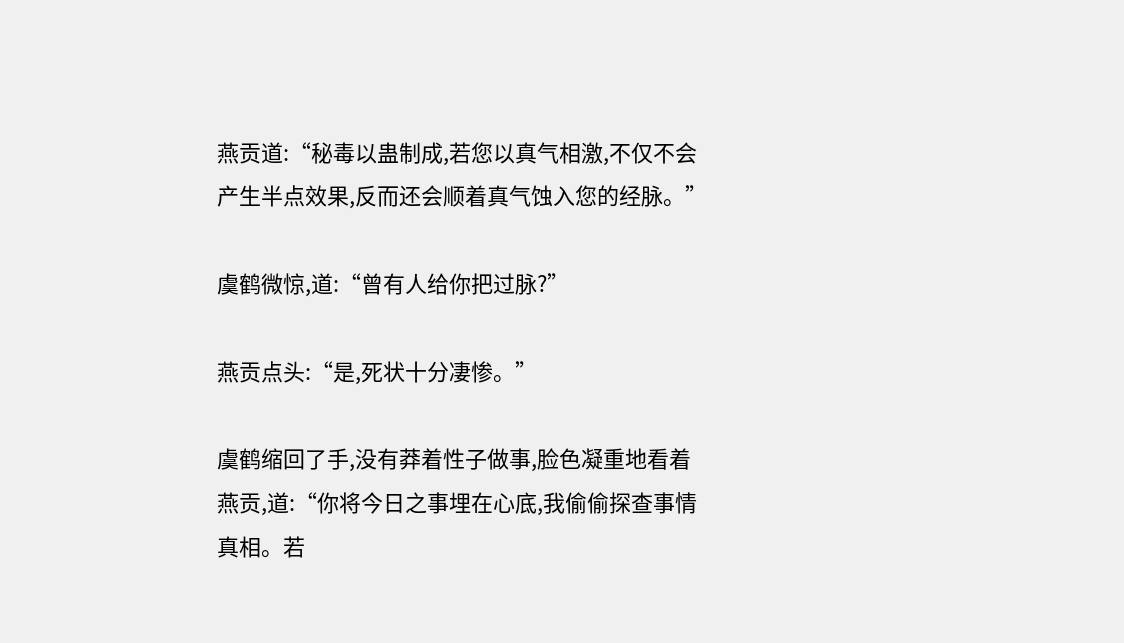燕贡道:“秘毒以蛊制成,若您以真气相激,不仅不会产生半点效果,反而还会顺着真气蚀入您的经脉。”

虞鹤微惊,道:“曾有人给你把过脉?”

燕贡点头:“是,死状十分凄惨。”

虞鹤缩回了手,没有莽着性子做事,脸色凝重地看着燕贡,道:“你将今日之事埋在心底,我偷偷探查事情真相。若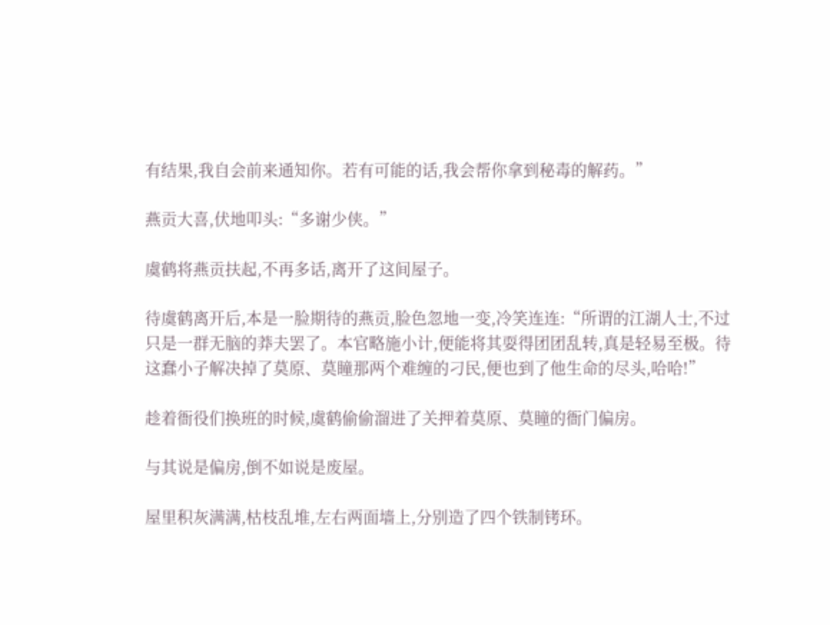有结果,我自会前来通知你。若有可能的话,我会帮你拿到秘毒的解药。”

燕贡大喜,伏地叩头:“多谢少侠。”

虞鹤将燕贡扶起,不再多话,离开了这间屋子。

待虞鹤离开后,本是一脸期待的燕贡,脸色忽地一变,冷笑连连:“所谓的江湖人士,不过只是一群无脑的莽夫罢了。本官略施小计,便能将其耍得团团乱转,真是轻易至极。待这蠢小子解决掉了莫原、莫瞳那两个难缠的刁民,便也到了他生命的尽头,哈哈!”

趁着衙役们换班的时候,虞鹤偷偷溜进了关押着莫原、莫瞳的衙门偏房。

与其说是偏房,倒不如说是废屋。

屋里积灰满满,枯枝乱堆,左右两面墙上,分别造了四个铁制铐环。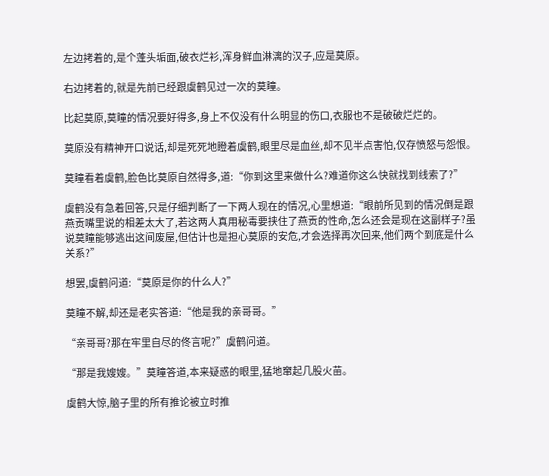左边拷着的,是个蓬头垢面,破衣烂衫,浑身鲜血淋漓的汉子,应是莫原。

右边拷着的,就是先前已经跟虞鹤见过一次的莫瞳。

比起莫原,莫瞳的情况要好得多,身上不仅没有什么明显的伤口,衣服也不是破破烂烂的。

莫原没有精神开口说话,却是死死地瞪着虞鹤,眼里尽是血丝,却不见半点害怕,仅存愤怒与怨恨。

莫瞳看着虞鹤,脸色比莫原自然得多,道:“你到这里来做什么?难道你这么快就找到线索了?”

虞鹤没有急着回答,只是仔细判断了一下两人现在的情况,心里想道:“眼前所见到的情况倒是跟燕贡嘴里说的相差太大了,若这两人真用秘毒要挟住了燕贡的性命,怎么还会是现在这副样子?虽说莫瞳能够逃出这间废屋,但估计也是担心莫原的安危,才会选择再次回来,他们两个到底是什么关系?”

想罢,虞鹤问道:“莫原是你的什么人?”

莫瞳不解,却还是老实答道:“他是我的亲哥哥。”

“亲哥哥?那在牢里自尽的佟言呢?”虞鹤问道。

“那是我嫂嫂。”莫瞳答道,本来疑惑的眼里,猛地窜起几股火苗。

虞鹤大惊,脑子里的所有推论被立时推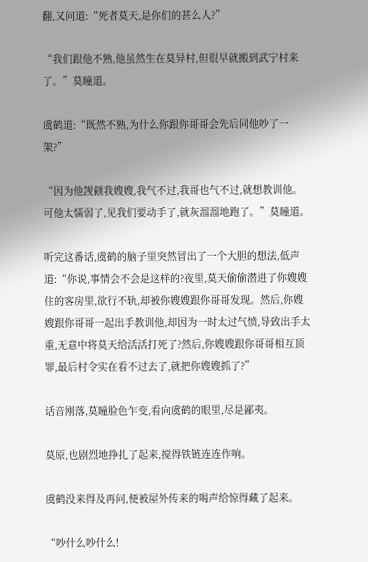翻,又问道:“死者莫天,是你们的甚么人?”

“我们跟他不熟,他虽然生在莫异村,但很早就搬到武宁村来了。”莫瞳道。

虞鹤道:“既然不熟,为什么你跟你哥哥会先后同他吵了一架?”

“因为他觊觎我嫂嫂,我气不过,我哥也气不过,就想教训他。可他太懦弱了,见我们要动手了,就灰溜溜地跑了。”莫瞳道。

听完这番话,虞鹤的脑子里突然冒出了一个大胆的想法,低声道:“你说,事情会不会是这样的?夜里,莫天偷偷潜进了你嫂嫂住的客房里,欲行不轨,却被你嫂嫂跟你哥哥发现。然后,你嫂嫂跟你哥哥一起出手教训他,却因为一时太过气愤,导致出手太重,无意中将莫天给活活打死了?然后,你嫂嫂跟你哥哥相互顶罪,最后村令实在看不过去了,就把你嫂嫂抓了?”

话音刚落,莫瞳脸色乍变,看向虞鹤的眼里,尽是鄙夷。

莫原,也剧烈地挣扎了起来,搅得铁链连连作响。

虞鹤没来得及再问,便被屋外传来的喝声给惊得藏了起来。

“吵什么吵什么!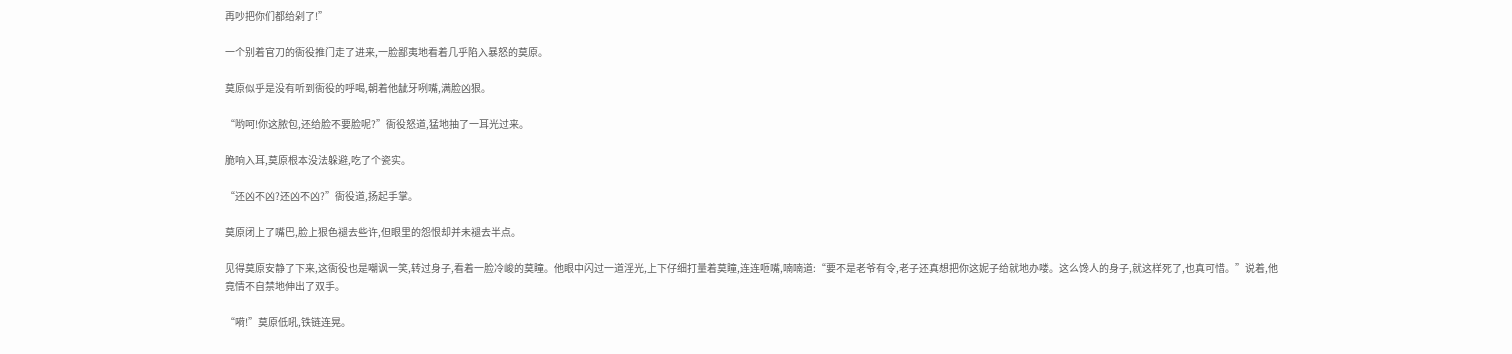再吵把你们都给剁了!”

一个别着官刀的衙役推门走了进来,一脸鄙夷地看着几乎陷入暴怒的莫原。

莫原似乎是没有听到衙役的呼喝,朝着他龇牙咧嘴,满脸凶狠。

“哟呵!你这脓包,还给脸不要脸呢?”衙役怒道,猛地抽了一耳光过来。

脆响入耳,莫原根本没法躲避,吃了个瓷实。

“还凶不凶?还凶不凶?”衙役道,扬起手掌。

莫原闭上了嘴巴,脸上狠色褪去些许,但眼里的怨恨却并未褪去半点。

见得莫原安静了下来,这衙役也是嘲讽一笑,转过身子,看着一脸冷峻的莫瞳。他眼中闪过一道淫光,上下仔细打量着莫瞳,连连咂嘴,喃喃道:“要不是老爷有令,老子还真想把你这妮子给就地办喽。这么馋人的身子,就这样死了,也真可惜。”说着,他竟情不自禁地伸出了双手。

“嗬!”莫原低吼,铁链连晃。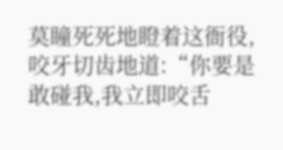莫瞳死死地瞪着这衙役,咬牙切齿地道:“你要是敢碰我,我立即咬舌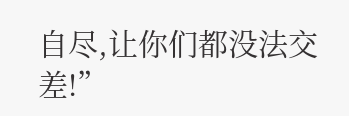自尽,让你们都没法交差!”